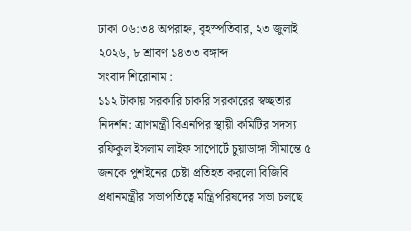ঢাকা ০৬:৩৪ অপরাহ্ন, বৃহস্পতিবার, ২৩ জুলাই ২০২৬, ৮ শ্রাবণ ১৪৩৩ বঙ্গাব্দ
সংবাদ শিরোনাম :
১১২ টাকায় সরকারি চাকরি সরকারের স্বচ্ছতার নিদর্শন: ত্রাণমন্ত্রী বিএনপির স্থায়ী কমিটির সদস্য রফিকুল ইসলাম লাইফ সাপোর্টে চুয়াডাঙ্গা সীমান্তে ৫ জনকে পুশইনের চেষ্টা প্রতিহত করলো বিজিবি প্রধানমন্ত্রীর সভাপতিত্বে মন্ত্রিপরিষদের সভা চলছে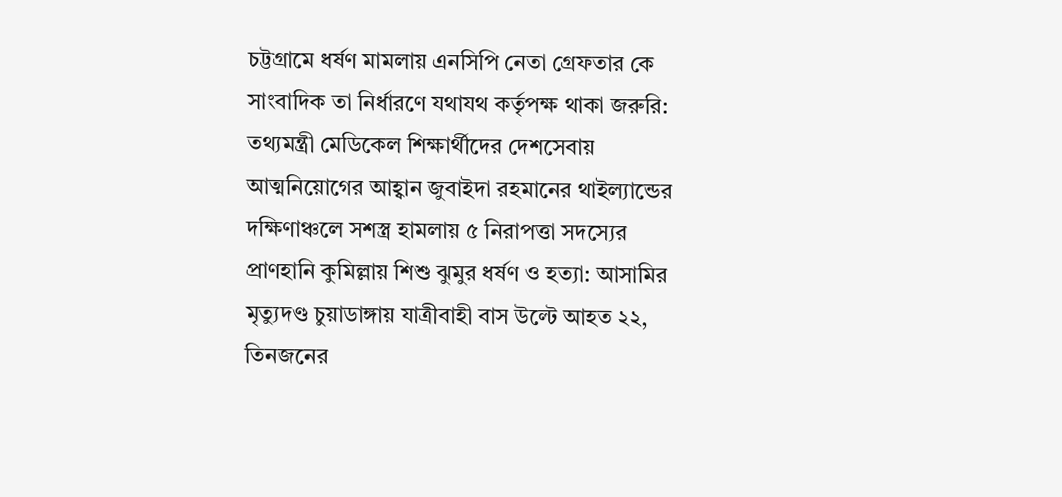চট্টগ্রামে ধর্ষণ মামলায় এনসিপি নেতা গ্রেফতার কে সাংবাদিক তা নির্ধারণে যথাযথ কর্তৃপক্ষ থাকা জরুরি: তথ্যমন্ত্রী মেডিকেল শিক্ষার্থীদের দেশসেবায় আত্মনিয়োগের আহ্বান জুবাইদা রহমানের থাইল্যান্ডের দক্ষিণাঞ্চলে সশস্ত্র হামলায় ৫ নিরাপত্তা সদস্যের প্রাণহানি কুমিল্লায় শিশু ঝুমুর ধর্ষণ ও হত্যা: আসামির মৃত্যুদণ্ড চুয়াডাঙ্গায় যাত্রীবাহী বাস উল্টে আহত ২২, তিনজনের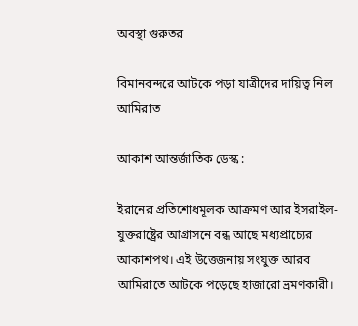অবস্থা গুরুতর

বিমানবন্দরে আটকে পড়া যাত্রীদের দায়িত্ব নিল আমিরাত

আকাশ আন্তর্জাতিক ডেস্ক :

ইরানের প্রতিশোধমূলক আক্রমণ আর ইসরাইল-যুক্তরাষ্ট্রের আগ্রাসনে বন্ধ আছে মধ্যপ্রাচ্যের আকাশপথ। এই উত্তেজনায় সংযুক্ত আরব আমিরাতে আটকে পড়েছে হাজারো ভ্রমণকারী।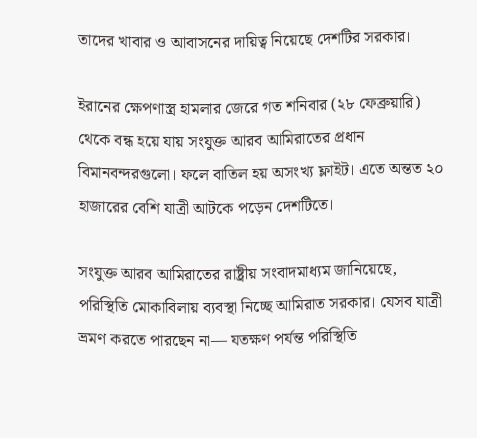তাদের খাবার ও আবাসনের দায়িত্ব নিয়েছে দেশটির সরকার।

ইরানের ক্ষেপণাস্ত্র হামলার জেরে গত শনিবার (২৮ ফেব্রুয়ারি) থেকে বন্ধ হয়ে যায় সংযুক্ত আরব আমিরাতের প্রধান বিমানবন্দরগুলো। ফলে বাতিল হয় অসংখ্য ফ্লাইট। এতে অন্তত ২০ হাজারের বেশি যাত্রী আটকে পড়েন দেশটিতে।

সংযুক্ত আরব আমিরাতের রাষ্ট্রীয় সংবাদমাধ্যম জানিয়েছে, পরিস্থিতি মোকাবিলায় ব্যবস্থা নিচ্ছে আমিরাত সরকার। যেসব যাত্রী ভ্রমণ করতে পারছেন না— যতক্ষণ পর্যন্ত পরিস্থিতি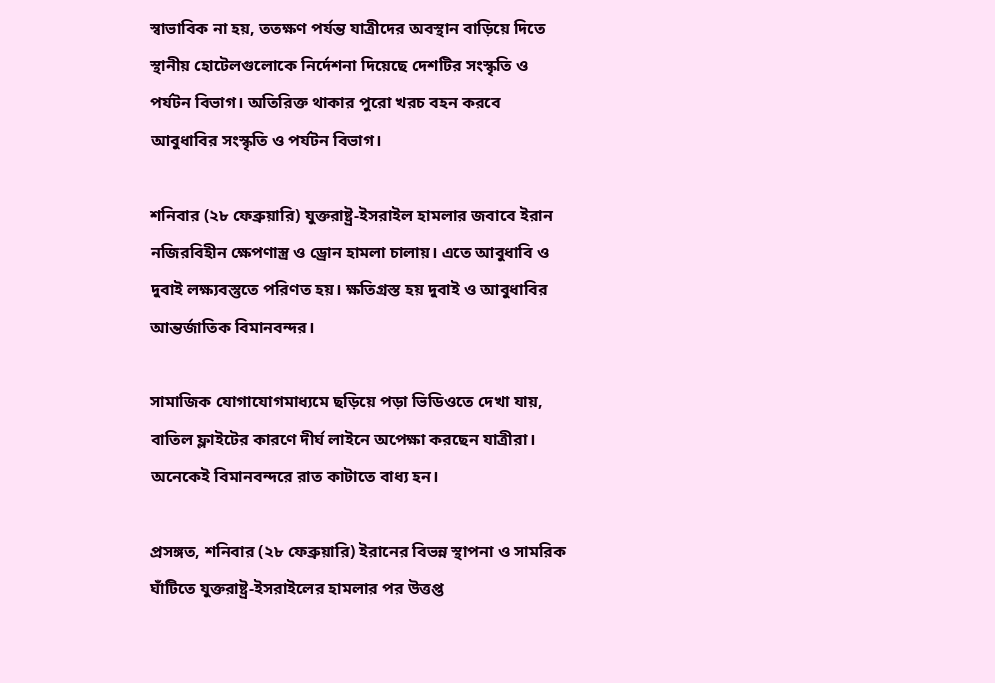স্বাভাবিক না হয়, ততক্ষণ পর্যন্ত যাত্রীদের অবস্থান বাড়িয়ে দিতে স্থানীয় হোটেলগুলোকে নির্দেশনা দিয়েছে দেশটির সংস্কৃতি ও পর্যটন বিভাগ। অতিরিক্ত থাকার পুরো খরচ বহন করবে আবুধাবির সংস্কৃতি ও পর্যটন বিভাগ।

শনিবার (২৮ ফেব্রুয়ারি) যুক্তরাষ্ট্র-ইসরাইল হামলার জবাবে ইরান নজিরবিহীন ক্ষেপণাস্ত্র ও ড্রোন হামলা চালায়। এতে আবুধাবি ও দুবাই লক্ষ্যবস্তুতে পরিণত হয়। ক্ষতিগ্রস্ত হয় দুবাই ও আবুধাবির আন্তর্জাতিক বিমানবন্দর।

সামাজিক যোগাযোগমাধ্যমে ছড়িয়ে পড়া ভিডিওতে দেখা যায়, বাতিল ফ্লাইটের কারণে দীর্ঘ লাইনে অপেক্ষা করছেন যাত্রীরা। অনেকেই বিমানবন্দরে রাত কাটাতে বাধ্য হন।

প্রসঙ্গত, শনিবার (২৮ ফেব্রুয়ারি) ইরানের বিভন্ন স্থাপনা ও সামরিক ঘাঁটিতে যুক্তরাষ্ট্র-ইসরাইলের হামলার পর উত্তপ্ত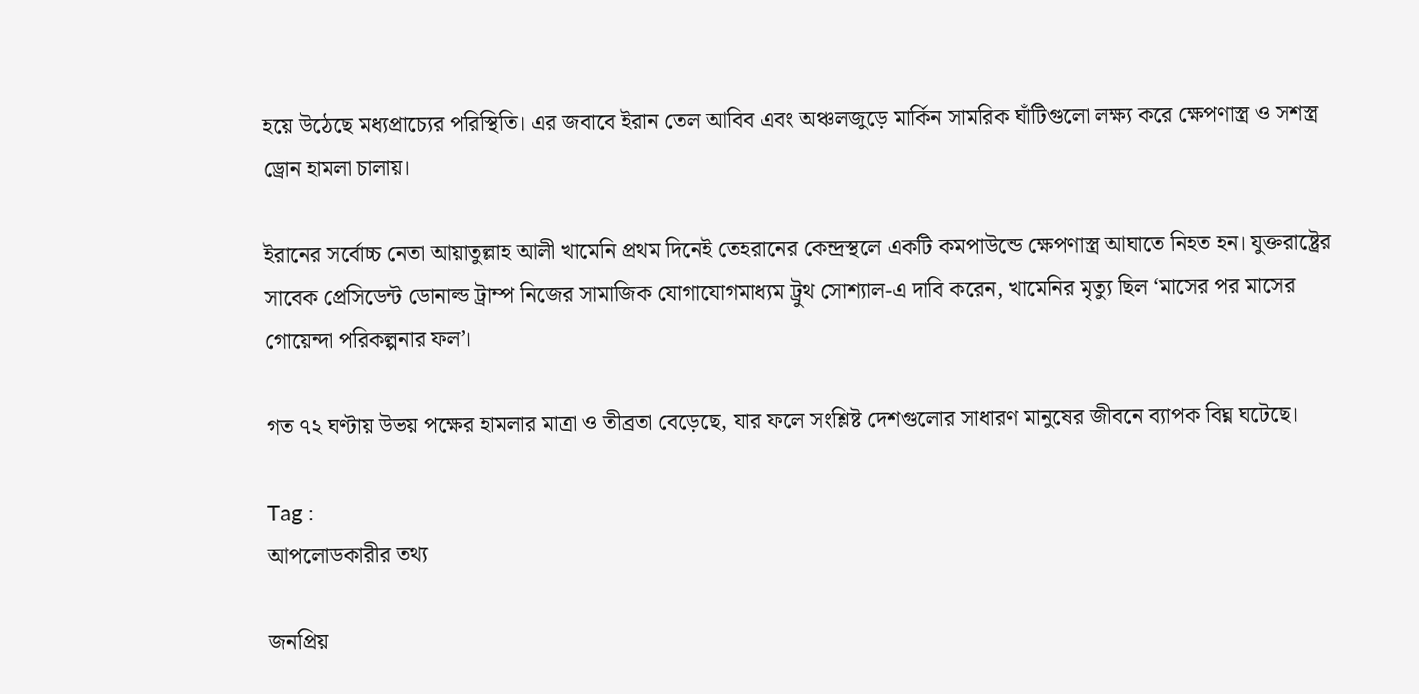হয়ে উঠেছে মধ্যপ্রাচ্যের পরিস্থিতি। এর জবাবে ইরান তেল আবিব এবং অঞ্চলজুড়ে মার্কিন সামরিক ঘাঁটিগুলো লক্ষ্য করে ক্ষেপণাস্ত্র ও সশস্ত্র ড্রোন হামলা চালায়।

ইরানের সর্বোচ্চ নেতা আয়াতুল্লাহ আলী খামেনি প্রথম দিনেই তেহরানের কেন্দ্রস্থলে একটি কমপাউন্ডে ক্ষেপণাস্ত্র আঘাতে নিহত হন। যুক্তরাষ্ট্রের সাবেক প্রেসিডেন্ট ডোনাল্ড ট্রাম্প নিজের সামাজিক যোগাযোগমাধ্যম ট্রুথ সোশ্যাল-এ দাবি করেন, খামেনির মৃত্যু ছিল ‘মাসের পর মাসের গোয়েন্দা পরিকল্পনার ফল’।

গত ৭২ ঘণ্টায় উভয় পক্ষের হামলার মাত্রা ও তীব্রতা বেড়েছে, যার ফলে সংশ্লিষ্ট দেশগুলোর সাধারণ মানুষের জীবনে ব্যাপক বিঘ্ন ঘটেছে।

Tag :
আপলোডকারীর তথ্য

জনপ্রিয়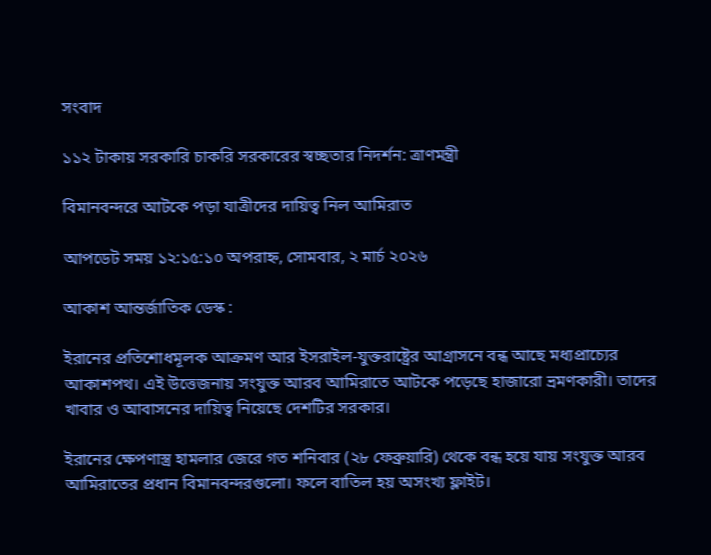সংবাদ

১১২ টাকায় সরকারি চাকরি সরকারের স্বচ্ছতার নিদর্শন: ত্রাণমন্ত্রী

বিমানবন্দরে আটকে পড়া যাত্রীদের দায়িত্ব নিল আমিরাত

আপডেট সময় ১২:১৫:১০ অপরাহ্ন, সোমবার, ২ মার্চ ২০২৬

আকাশ আন্তর্জাতিক ডেস্ক :

ইরানের প্রতিশোধমূলক আক্রমণ আর ইসরাইল-যুক্তরাষ্ট্রের আগ্রাসনে বন্ধ আছে মধ্যপ্রাচ্যের আকাশপথ। এই উত্তেজনায় সংযুক্ত আরব আমিরাতে আটকে পড়েছে হাজারো ভ্রমণকারী। তাদের খাবার ও আবাসনের দায়িত্ব নিয়েছে দেশটির সরকার।

ইরানের ক্ষেপণাস্ত্র হামলার জেরে গত শনিবার (২৮ ফেব্রুয়ারি) থেকে বন্ধ হয়ে যায় সংযুক্ত আরব আমিরাতের প্রধান বিমানবন্দরগুলো। ফলে বাতিল হয় অসংখ্য ফ্লাইট।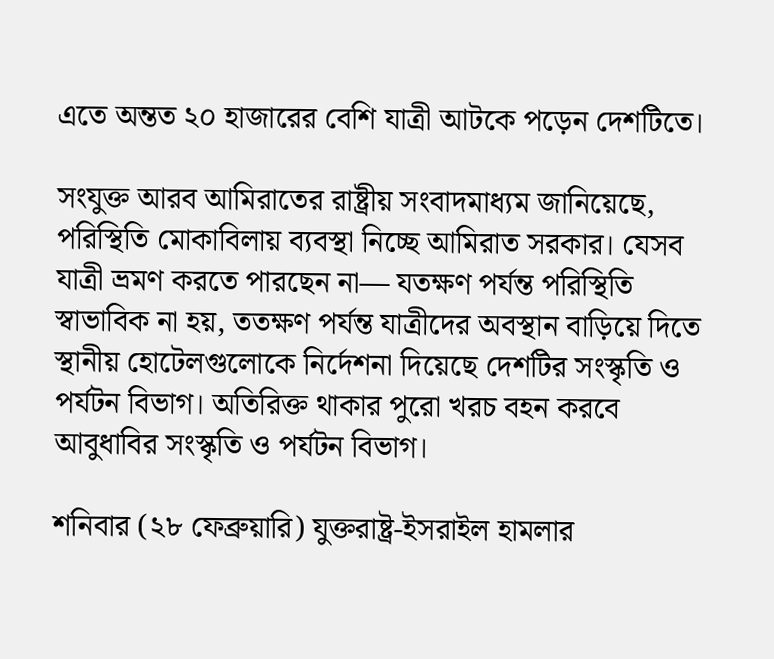এতে অন্তত ২০ হাজারের বেশি যাত্রী আটকে পড়েন দেশটিতে।

সংযুক্ত আরব আমিরাতের রাষ্ট্রীয় সংবাদমাধ্যম জানিয়েছে, পরিস্থিতি মোকাবিলায় ব্যবস্থা নিচ্ছে আমিরাত সরকার। যেসব যাত্রী ভ্রমণ করতে পারছেন না— যতক্ষণ পর্যন্ত পরিস্থিতি স্বাভাবিক না হয়, ততক্ষণ পর্যন্ত যাত্রীদের অবস্থান বাড়িয়ে দিতে স্থানীয় হোটেলগুলোকে নির্দেশনা দিয়েছে দেশটির সংস্কৃতি ও পর্যটন বিভাগ। অতিরিক্ত থাকার পুরো খরচ বহন করবে আবুধাবির সংস্কৃতি ও পর্যটন বিভাগ।

শনিবার (২৮ ফেব্রুয়ারি) যুক্তরাষ্ট্র-ইসরাইল হামলার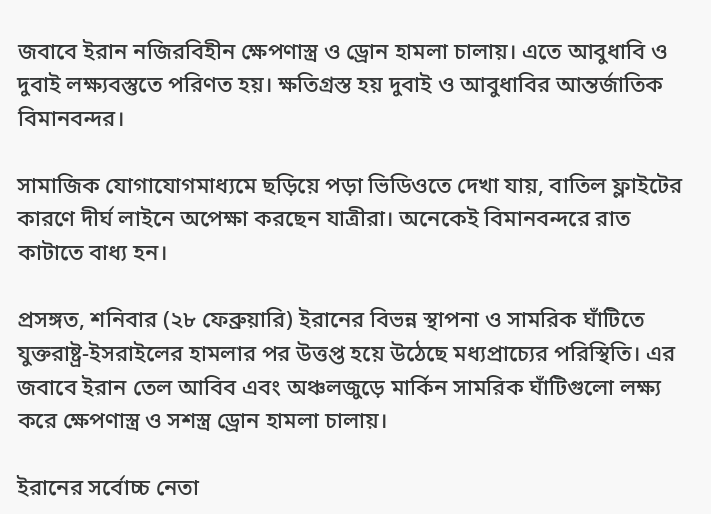জবাবে ইরান নজিরবিহীন ক্ষেপণাস্ত্র ও ড্রোন হামলা চালায়। এতে আবুধাবি ও দুবাই লক্ষ্যবস্তুতে পরিণত হয়। ক্ষতিগ্রস্ত হয় দুবাই ও আবুধাবির আন্তর্জাতিক বিমানবন্দর।

সামাজিক যোগাযোগমাধ্যমে ছড়িয়ে পড়া ভিডিওতে দেখা যায়, বাতিল ফ্লাইটের কারণে দীর্ঘ লাইনে অপেক্ষা করছেন যাত্রীরা। অনেকেই বিমানবন্দরে রাত কাটাতে বাধ্য হন।

প্রসঙ্গত, শনিবার (২৮ ফেব্রুয়ারি) ইরানের বিভন্ন স্থাপনা ও সামরিক ঘাঁটিতে যুক্তরাষ্ট্র-ইসরাইলের হামলার পর উত্তপ্ত হয়ে উঠেছে মধ্যপ্রাচ্যের পরিস্থিতি। এর জবাবে ইরান তেল আবিব এবং অঞ্চলজুড়ে মার্কিন সামরিক ঘাঁটিগুলো লক্ষ্য করে ক্ষেপণাস্ত্র ও সশস্ত্র ড্রোন হামলা চালায়।

ইরানের সর্বোচ্চ নেতা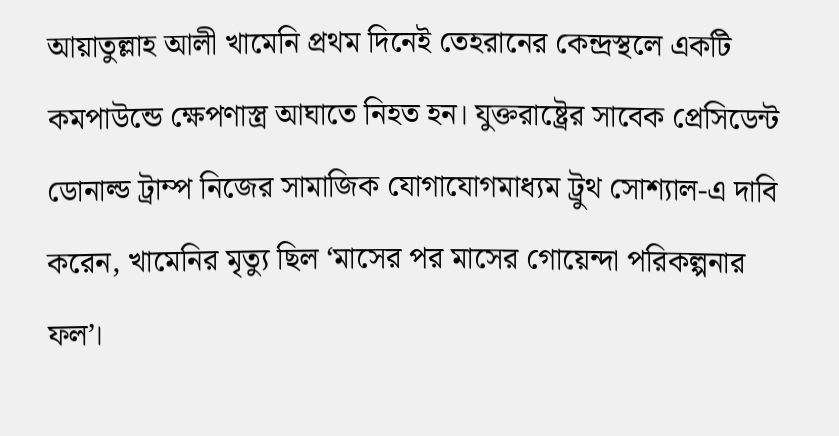আয়াতুল্লাহ আলী খামেনি প্রথম দিনেই তেহরানের কেন্দ্রস্থলে একটি কমপাউন্ডে ক্ষেপণাস্ত্র আঘাতে নিহত হন। যুক্তরাষ্ট্রের সাবেক প্রেসিডেন্ট ডোনাল্ড ট্রাম্প নিজের সামাজিক যোগাযোগমাধ্যম ট্রুথ সোশ্যাল-এ দাবি করেন, খামেনির মৃত্যু ছিল ‘মাসের পর মাসের গোয়েন্দা পরিকল্পনার ফল’।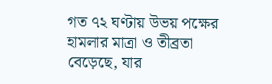গত ৭২ ঘণ্টায় উভয় পক্ষের হামলার মাত্রা ও তীব্রতা বেড়েছে, যার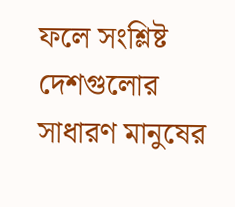ফলে সংশ্লিষ্ট দেশগুলোর সাধারণ মানুষের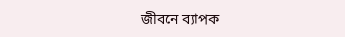জীবনে ব্যাপক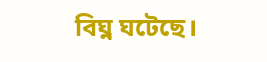বিঘ্ন ঘটেছে।